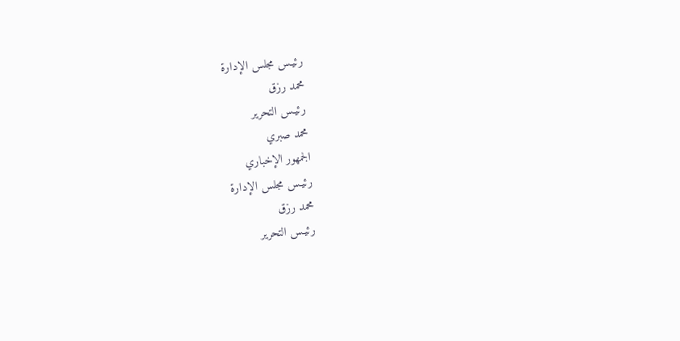رئيـس مجلس الإدارة
محمد رزق
رئيـس التحرير
محمد صبري
الجمهور الإخباري
رئيـس مجلس الإدارة
محمد رزق
رئيـس التحرير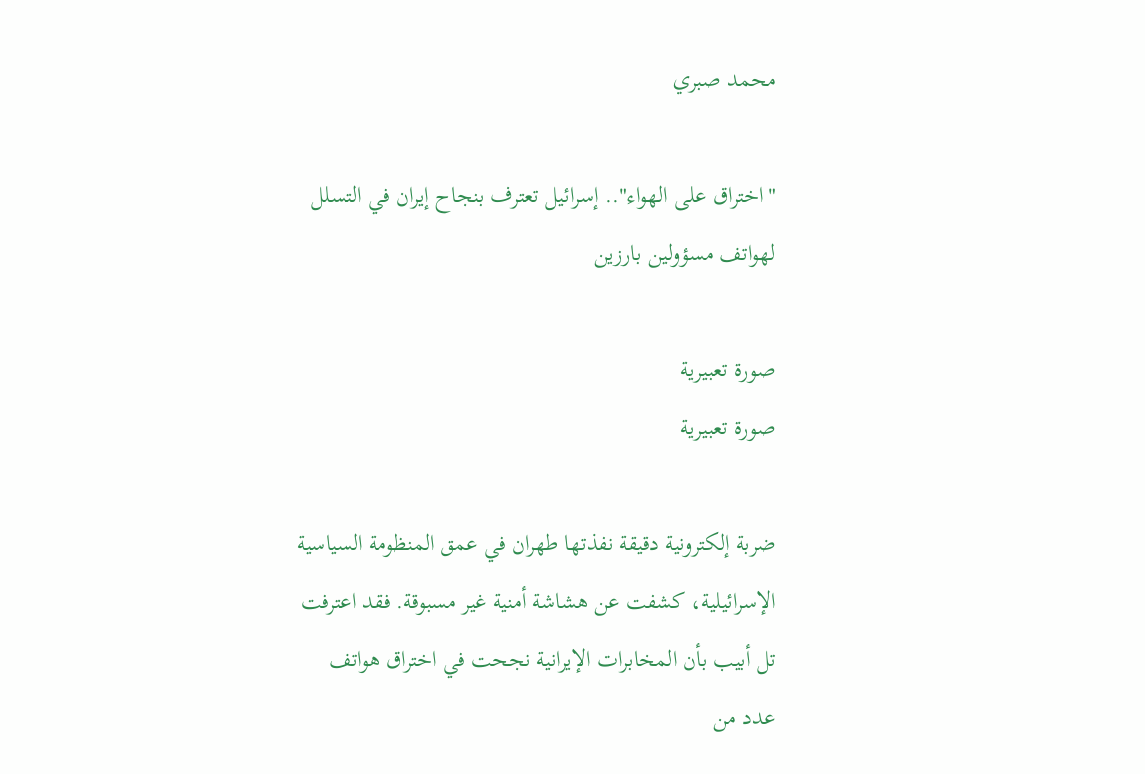محمد صبري

"اختراق على الهواء".. إسرائيل تعترف بنجاح إيران في التسلل لهواتف مسؤولين بارزين

صورة تعبيرية
صورة تعبيرية

ضربة إلكترونية دقيقة نفذتها طهران في عمق المنظومة السياسية الإسرائيلية، كشفت عن هشاشة أمنية غير مسبوقة. فقد اعترفت تل أبيب بأن المخابرات الإيرانية نجحت في اختراق هواتف عدد من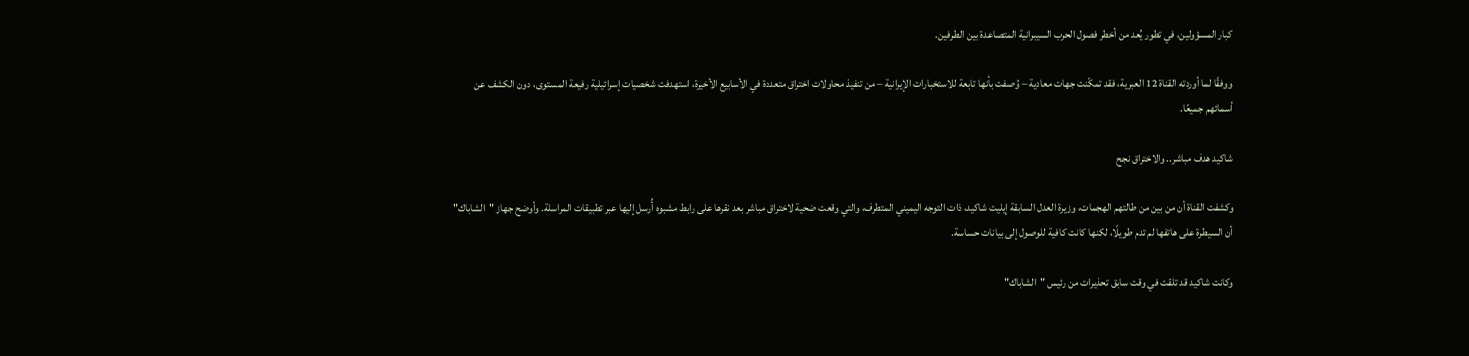كبار المسؤولين، في تطور يُعد من أخطر فصول الحرب السيبرانية المتصاعدة بين الطرفين.

ووفقًا لما أوردته القناة 12 العبرية، فقد تمكّنت جهات معادية – وُصفت بأنها تابعة للاستخبارات الإيرانية – من تنفيذ محاولات اختراق متعددة في الأسابيع الأخيرة، استهدفت شخصيات إسرائيلية رفيعة المستوى، دون الكشف عن أسمائهم جميعًا.

شاكيد هدف مباشر.. والاختراق نجح

وكشفت القناة أن من بين من طالتهم الهجمات، وزيرة العدل السابقة إيليت شاكيد، ذات التوجه اليميني المتطرف، والتي وقعت ضحية لاختراق مباشر بعد نقرها على رابط مشبوه أُرسل إليها عبر تطبيقات المراسلة. وأوضح جهاز "الشاباك" أن السيطرة على هاتفها لم تدم طويلًا، لكنها كانت كافية للوصول إلى بيانات حساسة.

وكانت شاكيد قد تلقت في وقت سابق تحذيرات من رئيس "الشاباك"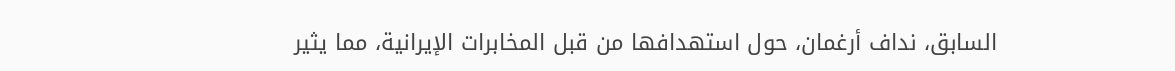السابق، نداف أرغمان، حول استهدافها من قبل المخابرات الإيرانية، مما يثير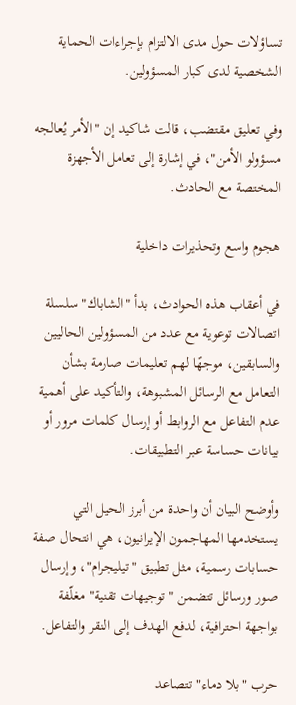تساؤلات حول مدى الالتزام بإجراءات الحماية الشخصية لدى كبار المسؤولين.

وفي تعليق مقتضب، قالت شاكيد إن "الأمر يُعالجه مسؤولو الأمن"، في إشارة إلى تعامل الأجهزة المختصة مع الحادث.

هجوم واسع وتحذيرات داخلية

في أعقاب هذه الحوادث، بدأ "الشاباك" سلسلة اتصالات توعوية مع عدد من المسؤولين الحاليين والسابقين، موجهًا لهم تعليمات صارمة بشأن التعامل مع الرسائل المشبوهة، والتأكيد على أهمية عدم التفاعل مع الروابط أو إرسال كلمات مرور أو بيانات حساسة عبر التطبيقات.

وأوضح البيان أن واحدة من أبرز الحيل التي يستخدمها المهاجمون الإيرانيون، هي انتحال صفة حسابات رسمية، مثل تطبيق "تيليجرام"، وإرسال صور ورسائل تتضمن "توجيهات تقنية" مغلّفة بواجهة احترافية، لدفع الهدف إلى النقر والتفاعل.

حرب "بلا دماء" تتصاعد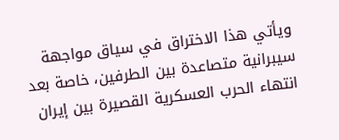ويأتي هذا الاختراق في سياق مواجهة سيبرانية متصاعدة بين الطرفين، خاصة بعد انتهاء الحرب العسكرية القصيرة بين إيران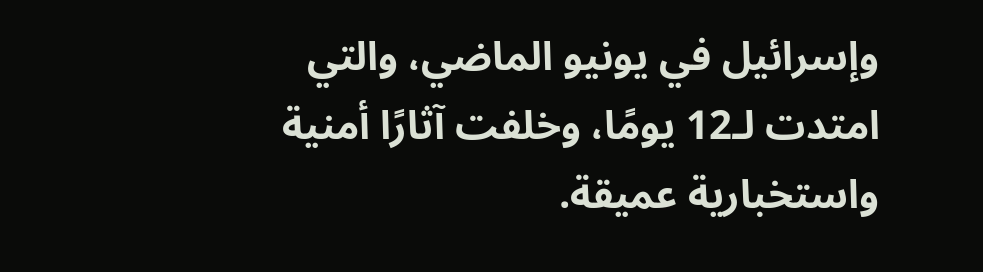وإسرائيل في يونيو الماضي، والتي امتدت لـ12 يومًا، وخلفت آثارًا أمنية واستخبارية عميقة.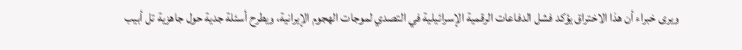ويرى خبراء أن هذا الاختراق يؤكد فشل الدفاعات الرقمية الإسرائيلية في التصدي لموجات الهجوم الإيرانية، ويطرح أسئلة جدية حول جاهزية تل أبيب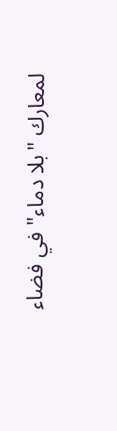لمعارك "بلا دماء" في فضاء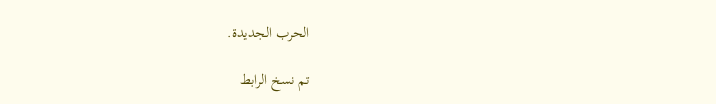الحرب الجديدة.

تم نسخ الرابط